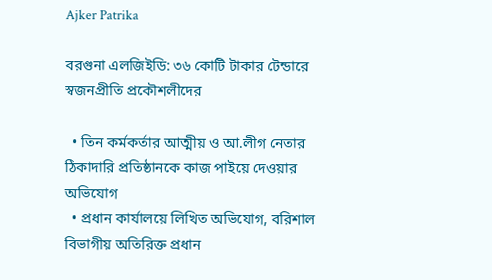Ajker Patrika

বরগুনা এলজিইডি: ৩৬ কোটি টাকার টেন্ডারে স্বজনপ্রীতি প্রকৌশলীদের

  • তিন কর্মকর্তার আত্মীয় ও আ.লীগ নেতার ঠিকাদারি প্রতিষ্ঠানকে কাজ পাইয়ে দেওয়ার অভিযোগ
  • প্রধান কার্যালয়ে লিখিত অভিযোগ, বরিশাল বিভাগীয় অতিরিক্ত প্রধান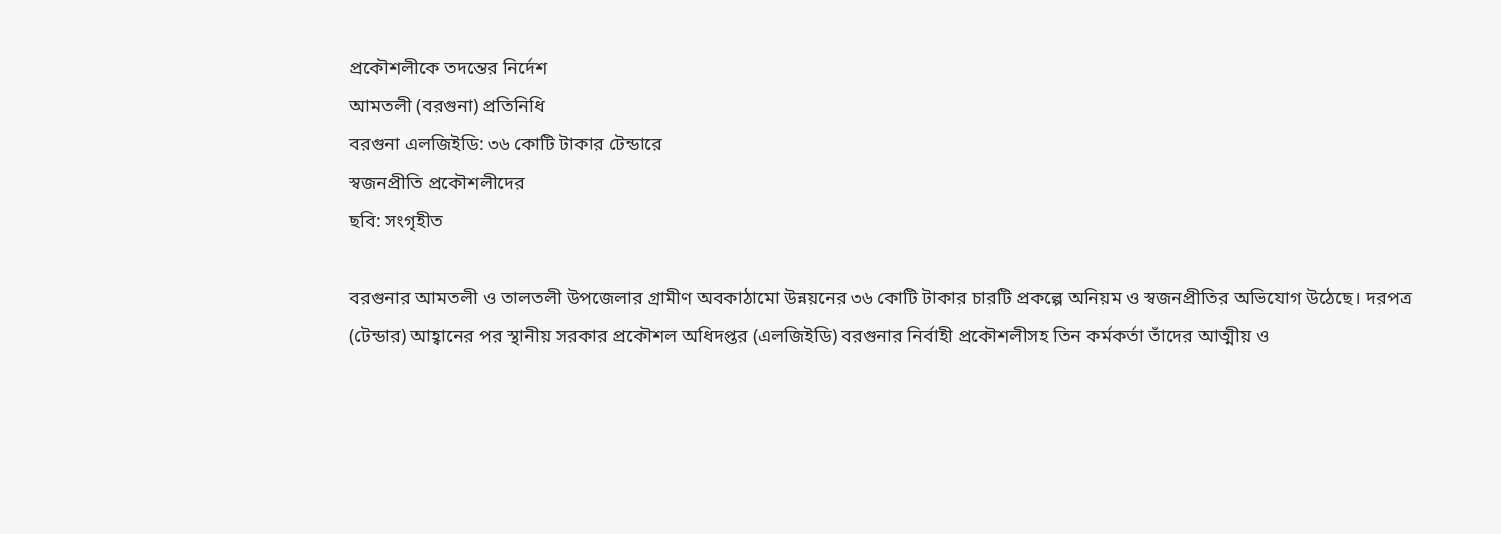প্রকৌশলীকে তদন্তের নির্দেশ
আমতলী (বরগুনা) প্রতিনিধি
বরগুনা এলজিইডি: ৩৬ কোটি টাকার টেন্ডারে
স্বজনপ্রীতি প্রকৌশলীদের
ছবি: সংগৃহীত

বরগুনার আমতলী ও তালতলী উপজেলার গ্রামীণ অবকাঠামো উন্নয়নের ৩৬ কোটি টাকার চারটি প্রকল্পে অনিয়ম ও স্বজনপ্রীতির অভিযোগ উঠেছে। দরপত্র (টেন্ডার) আহ্বানের পর স্থানীয় সরকার প্রকৌশল অধিদপ্তর (এলজিইডি) বরগুনার নির্বাহী প্রকৌশলীসহ তিন কর্মকর্তা তাঁদের আত্মীয় ও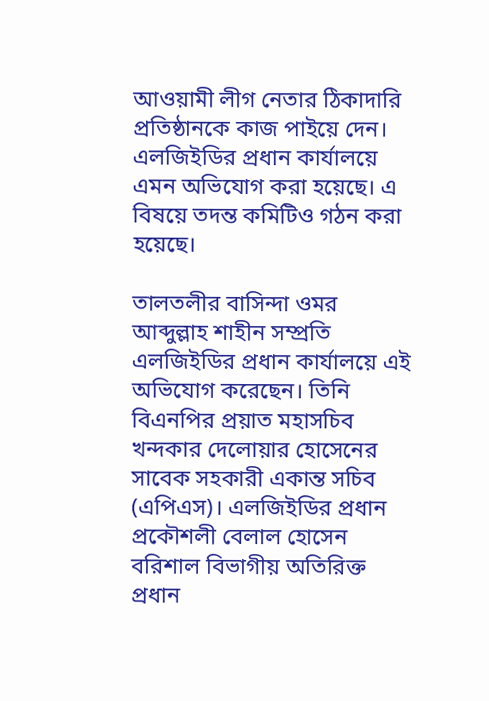আওয়ামী লীগ নেতার ঠিকাদারি প্রতিষ্ঠানকে কাজ পাইয়ে দেন। এলজিইডির প্রধান কার্যালয়ে এমন অভিযোগ করা হয়েছে। এ বিষয়ে তদন্ত কমিটিও গঠন করা হয়েছে।

তালতলীর বাসিন্দা ওমর আব্দুল্লাহ শাহীন সম্প্রতি এলজিইডির প্রধান কার্যালয়ে এই অভিযোগ করেছেন। তিনি বিএনপির প্রয়াত মহাসচিব খন্দকার দেলোয়ার হোসেনের সাবেক সহকারী একান্ত সচিব (এপিএস)। এলজিইডির প্রধান প্রকৌশলী বেলাল হোসেন বরিশাল বিভাগীয় অতিরিক্ত প্রধান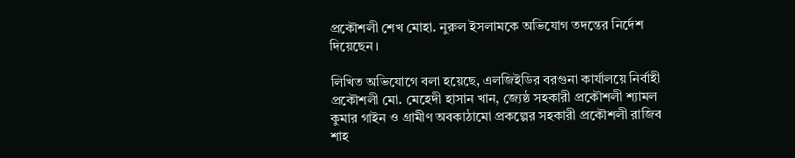প্রকৌশলী শেখ মোহা. নুরুল ইসলামকে অভিযোগ তদন্তের নির্দেশ দিয়েছেন।

লিখিত অভিযোগে বলা হয়েছে, এলজিইডির বরগুনা কার্যালয়ে নির্বাহী প্রকৌশলী মো. মেহেদী হাসান খান, জ্যেষ্ঠ সহকারী প্রকৌশলী শ্যামল কুমার গাইন ও গ্রামীণ অবকাঠামো প্রকল্পের সহকারী প্রকৌশলী রাজিব শাহ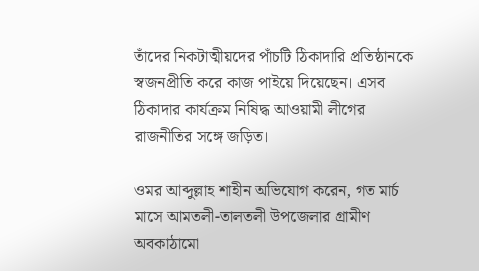তাঁদের নিকটাত্মীয়দের পাঁচটি ঠিকাদারি প্রতিষ্ঠানকে স্বজনপ্রীতি করে কাজ পাইয়ে দিয়েছেন। এসব ঠিকাদার কার্যক্রম নিষিদ্ধ আওয়ামী লীগের রাজনীতির সঙ্গে জড়িত।

ওমর আব্দুল্লাহ শাহীন অভিযোগ করেন, গত মার্চ মাসে আমতলী-তালতলী উপজেলার গ্রামীণ অবকাঠামো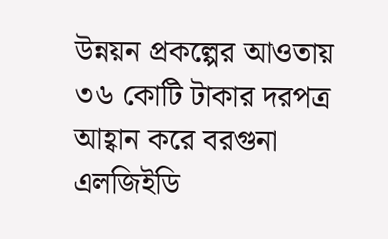উন্নয়ন প্রকল্পের আওতায় ৩৬ কোটি টাকার দরপত্র আহ্বান করে বরগুনা এলজিইডি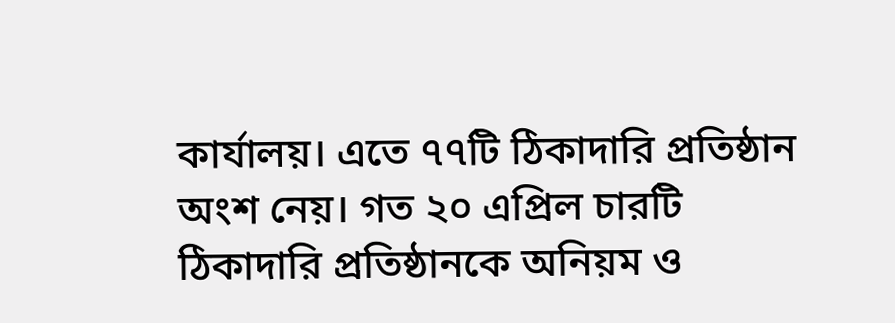কার্যালয়। এতে ৭৭টি ঠিকাদারি প্রতিষ্ঠান অংশ নেয়। গত ২০ এপ্রিল চারটি ঠিকাদারি প্রতিষ্ঠানকে অনিয়ম ও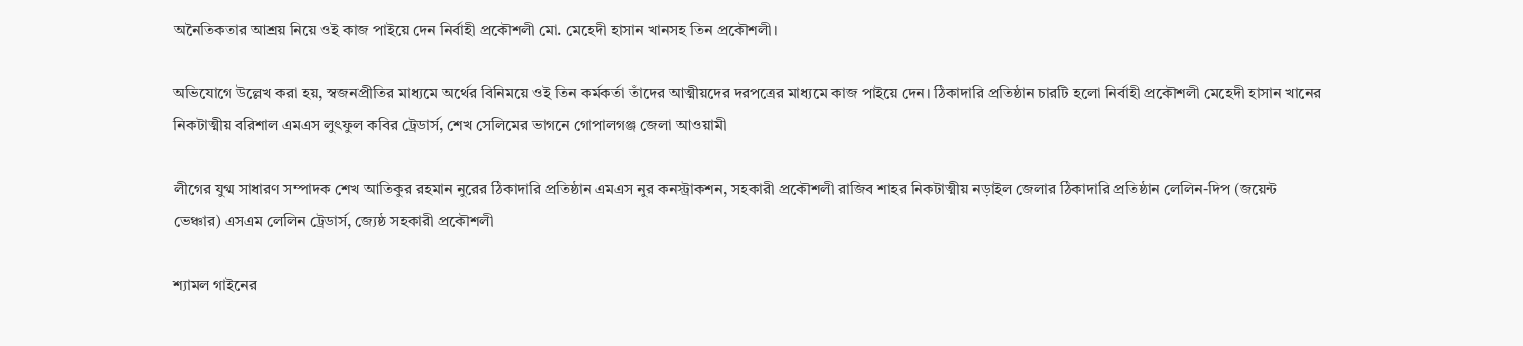অনৈতিকতার আশ্রয় নিয়ে ওই কাজ পাইয়ে দেন নির্বাহী প্রকৌশলী মো. মেহেদী হাসান খানসহ তিন প্রকৌশলী।

অভিযোগে উল্লেখ করা হয়, স্বজনপ্রীতির মাধ্যমে অর্থের বিনিময়ে ওই তিন কর্মকর্তা তাঁদের আত্মীয়দের দরপত্রের মাধ্যমে কাজ পাইয়ে দেন। ঠিকাদারি প্রতিষ্ঠান চারটি হলো নির্বাহী প্রকৌশলী মেহেদী হাসান খানের নিকটাত্মীয় বরিশাল এমএস লুৎফুল কবির ট্রেডার্স, শেখ সেলিমের ভাগনে গোপালগঞ্জ জেলা আওয়ামী

লীগের যুগ্ম সাধারণ সম্পাদক শেখ আতিকুর রহমান নুরের ঠিকাদারি প্রতিষ্ঠান এমএস নুর কনস্ট্রাকশন, সহকারী প্রকৌশলী রাজিব শাহর নিকটাত্মীয় নড়াইল জেলার ঠিকাদারি প্রতিষ্ঠান লেলিন-দিপ (জয়েন্ট ভেঞ্চার) এসএম লেলিন ট্রেডার্স, জ্যেষ্ঠ সহকারী প্রকৌশলী

শ্যামল গাইনের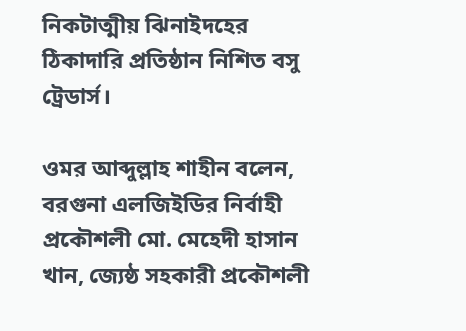নিকটাত্মীয় ঝিনাইদহের ঠিকাদারি প্রতিষ্ঠান নিশিত বসু ট্রেডার্স।

ওমর আব্দুল্লাহ শাহীন বলেন, বরগুনা এলজিইডির নির্বাহী প্রকৌশলী মো. মেহেদী হাসান খান, জ্যেষ্ঠ সহকারী প্রকৌশলী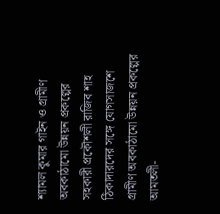শ্যামল কুমার গাইন ও গ্রামীণ অবকাঠামো উন্নয়ন প্রকল্পের সহকারী প্রকৌশলী রাজিব শাহ ঠিকাদারদের সঙ্গে যোগসাজশে গ্রামীণ অবকাঠামো উন্নয়ন প্রকল্পের আমতলী-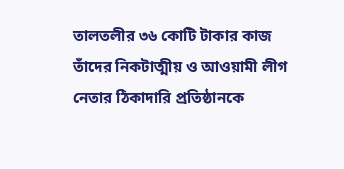তালতলীর ৩৬ কোটি টাকার কাজ তাঁদের নিকটাত্মীয় ও আওয়ামী লীগ নেতার ঠিকাদারি প্রতিষ্ঠানকে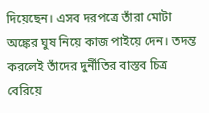দিয়েছেন। এসব দরপত্রে তাঁরা মোটা অঙ্কের ঘুষ নিয়ে কাজ পাইয়ে দেন। তদন্ত করলেই তাঁদের দুর্নীতির বাস্তব চিত্র বেরিয়ে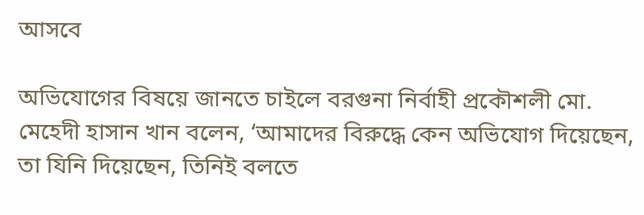আসবে

অভিযোগের বিষয়ে জানতে চাইলে বরগুনা নির্বাহী প্রকৌশলী মো. মেহেদী হাসান খান বলেন, ‘আমাদের বিরুদ্ধে কেন অভিযোগ দিয়েছেন, তা যিনি দিয়েছেন, তিনিই বলতে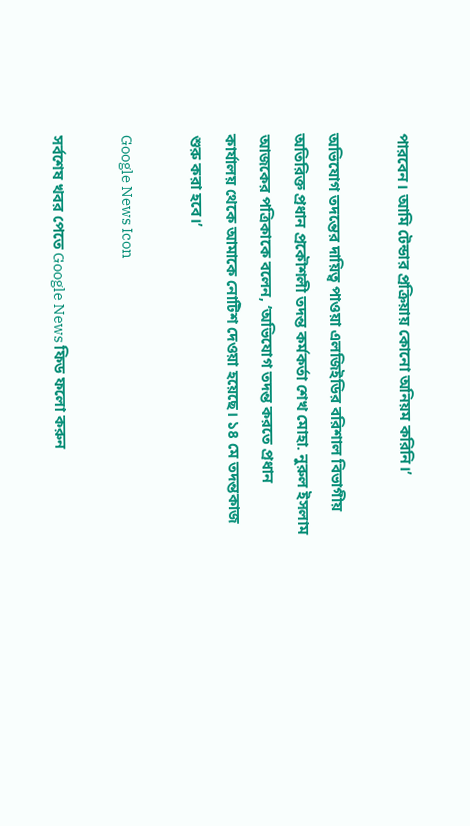পারবেন। আমি টেন্ডার প্রক্রিয়ায় কোনো অনিয়ম করিনি।’

অভিযোগ তদন্তের দায়িত্ব পাওয়া এলজিইডির বরিশাল বিভাগীয় অতিরিক্ত প্রধান প্রকৌশলী তদন্ত কর্মকর্তা শেখ মোহা. নুরুল ইসলাম আজকের পত্রিকাকে বলেন, ‘অভিযোগ তদন্ত করতে প্রধান কার্যালয় থেকে আমাকে নোটিশ দেওয়া হয়েছে। ১৪ মে তদন্তকাজ শুরু করা হবে।’

Google News Icon

সর্বশেষ খবর পেতে Google News ফিড ফলো করুন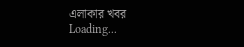এলাকার খবর
Loading...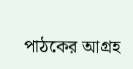পাঠকের আগ্রহ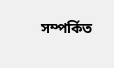সম্পর্কিত